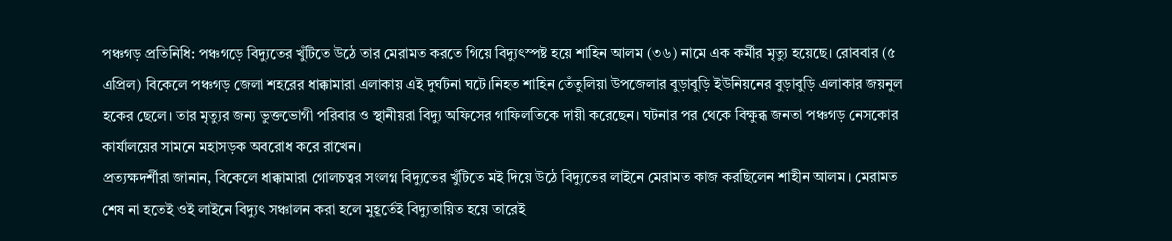পঞ্চগড় প্রতিনিধি: পঞ্চগড়ে বিদ্যুতের খুঁটিতে উঠে তার মেরামত করতে গিয়ে বিদ্যুৎস্পষ্ট হয়ে শাহিন আলম (৩৬) নামে এক কর্মীর মৃত্যু হয়েছে। রোববার (৫ এপ্রিল) বিকেলে পঞ্চগড় জেলা শহরের ধাক্কামারা এলাকায় এই দুর্ঘটনা ঘটে।নিহত শাহিন তেঁতুলিয়া উপজেলার বুড়াবুড়ি ইউনিয়নের বুড়াবুড়ি এলাকার জয়নুল হকের ছেলে। তার মৃত্যুর জন্য ভুক্তভোগী পরিবার ও স্থানীয়রা বিদ্যু অফিসের গাফিলতিকে দায়ী করেছেন। ঘটনার পর থেকে বিক্ষুব্ধ জনতা পঞ্চগড় নেসকোর কার্যালয়ের সামনে মহাসড়ক অবরোধ করে রাখেন।
প্রত্যক্ষদর্শীরা জানান, বিকেলে ধাক্কামারা গোলচত্বর সংলগ্ন বিদ্যুতের খুঁটিতে মই দিয়ে উঠে বিদ্যুতের লাইনে মেরামত কাজ করছিলেন শাহীন আলম। মেরামত শেষ না হতেই ওই লাইনে বিদ্যুৎ সঞ্চালন করা হলে মুহূর্তেই বিদ্যুতায়িত হয়ে তারেই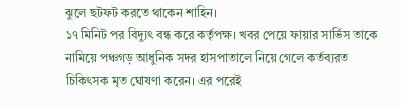ঝুলে ছটফট করতে থাকেন শাহিন।
১৭ মিনিট পর বিদ্যুৎ বন্ধ করে কর্তৃপক্ষ। খবর পেয়ে ফায়ার সার্ভিস তাকে নামিয়ে পঞ্চগড় আধুনিক সদর হাসপাতালে নিয়ে গেলে কর্তব্যরত চিকিৎসক মৃত ঘোষণা করেন। এর পরেই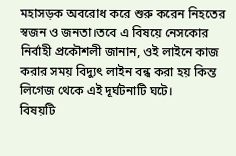মহাসড়ক অবরোধ করে শুরু করেন নিহতের স্বজন ও জনতা।তবে এ বিষয়ে নেসকোর নির্বাহী প্রকৌশলী জানান, ওই লাইনে কাজ করার সময় বিদ্যুৎ লাইন বন্ধ করা হয় কিন্ত লিগেজ থেকে এই দূর্ঘটনাটি ঘটে।
বিষয়টি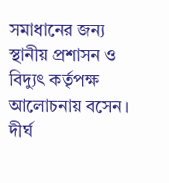সমাধানের জন্য স্থানীয় প্রশাসন ও বিদ্যুৎ কর্তৃপক্ষ আলোচনায় বসেন। দীর্ঘ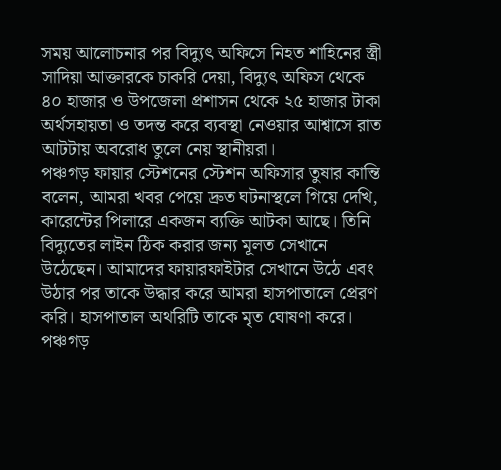সময় আলোচনার পর বিদ্যুৎ অফিসে নিহত শাহিনের স্ত্রী সাদিয়া আক্তারকে চাকরি দেয়া, বিদ্যুৎ অফিস থেকে ৪০ হাজার ও উপজেলা প্রশাসন থেকে ২৫ হাজার টাকা অর্থসহায়তা ও তদন্ত করে ব্যবস্থা নেওয়ার আশ্বাসে রাত আটটায় অবরোধ তুলে নেয় স্থানীয়রা।
পঞ্চগড় ফায়ার স্টেশনের স্টেশন অফিসার তুষার কান্তি বলেন, আমরা খবর পেয়ে দ্রুত ঘটনাস্থলে গিয়ে দেখি, কারেন্টের পিলারে একজন ব্যক্তি আটকা আছে। তিনি বিদ্যুতের লাইন ঠিক করার জন্য মূলত সেখানে উঠেছেন। আমাদের ফায়ারফাইটার সেখানে উঠে এবং উঠার পর তাকে উদ্ধার করে আমরা হাসপাতালে প্রেরণ করি। হাসপাতাল অথরিটি তাকে মৃত ঘোষণা করে।
পঞ্চগড়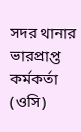সদর থানার ভারপ্রাপ্ত কর্মকর্তা (ওসি)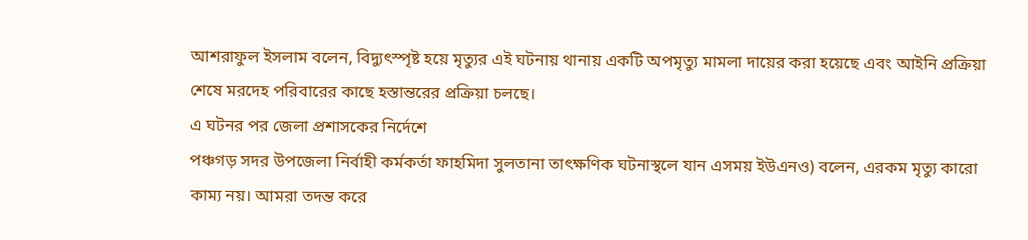আশরাফুল ইসলাম বলেন, বিদ্যুৎস্পৃষ্ট হয়ে মৃত্যুর এই ঘটনায় থানায় একটি অপমৃত্যু মামলা দায়ের করা হয়েছে এবং আইনি প্রক্রিয়া শেষে মরদেহ পরিবারের কাছে হস্তান্তরের প্রক্রিয়া চলছে।
এ ঘটনর পর জেলা প্রশাসকের নির্দেশে
পঞ্চগড় সদর উপজেলা নির্বাহী কর্মকর্তা ফাহমিদা সুলতানা তাৎক্ষণিক ঘটনাস্থলে যান এসময় ইউএনও) বলেন, এরকম মৃত্যু কারো কাম্য নয়। আমরা তদন্ত করে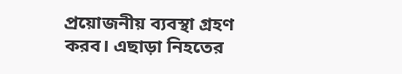প্রয়োজনীয় ব্যবস্থা গ্রহণ করব। এছাড়া নিহতের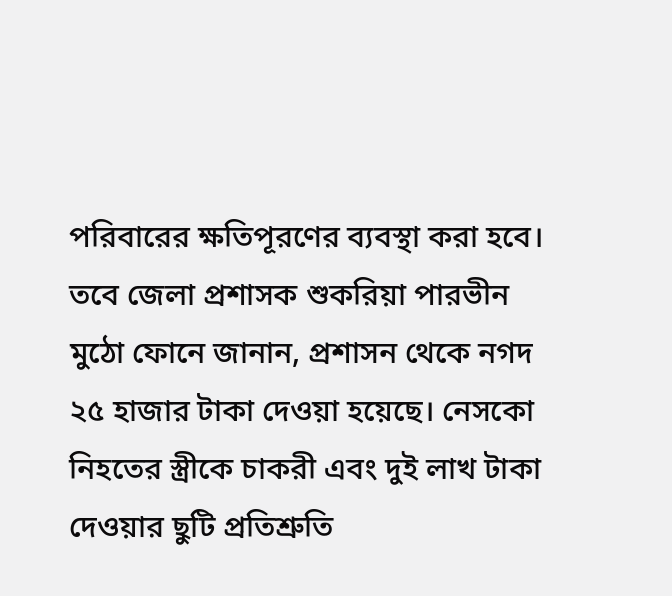পরিবারের ক্ষতিপূরণের ব্যবস্থা করা হবে।
তবে জেলা প্রশাসক শুকরিয়া পারভীন মুঠো ফোনে জানান, প্রশাসন থেকে নগদ ২৫ হাজার টাকা দেওয়া হয়েছে। নেসকো নিহতের স্ত্রীকে চাকরী এবং দুই লাখ টাকা দেওয়ার ছুটি প্রতিশ্রুতি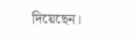দিয়েছেন।